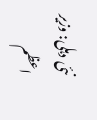نئی دہلی: وزیر اعظم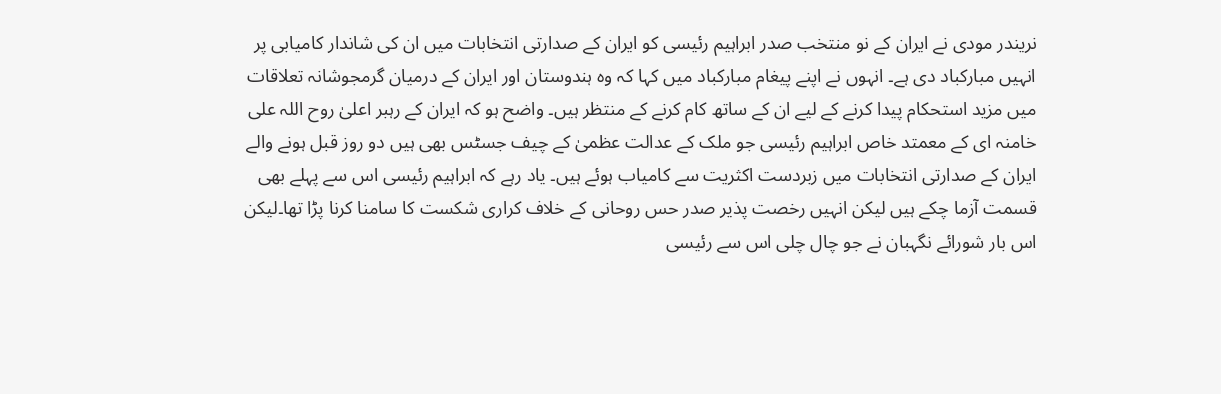نریندر مودی نے ایران کے نو منتخب صدر ابراہیم رئیسی کو ایران کے صدارتی انتخابات میں ان کی شاندار کامیابی پر انہیں مبارکباد دی ہے۔ انہوں نے اپنے پیغام مبارکباد میں کہا کہ وہ ہندوستان اور ایران کے درمیان گرمجوشانہ تعلاقات میں مزید استحکام پیدا کرنے کے لیے ان کے ساتھ کام کرنے کے منتظر ہیں۔ واضح ہو کہ ایران کے رہبر اعلیٰ روح اللہ علی خامنہ ای کے معمتد خاص ابراہیم رئیسی جو ملک کے عدالت عظمیٰ کے چیف جسٹس بھی ہیں دو روز قبل ہونے والے ایران کے صدارتی انتخابات میں زبردست اکثریت سے کامیاب ہوئے ہیں۔ یاد رہے کہ ابراہیم رئیسی اس سے پہلے بھی قسمت آزما چکے ہیں لیکن انہیں رخصت پذیر صدر حس روحانی کے خلاف کراری شکست کا سامنا کرنا پڑا تھا۔لیکن اس بار شورائے نگہبان نے جو چال چلی اس سے رئیسی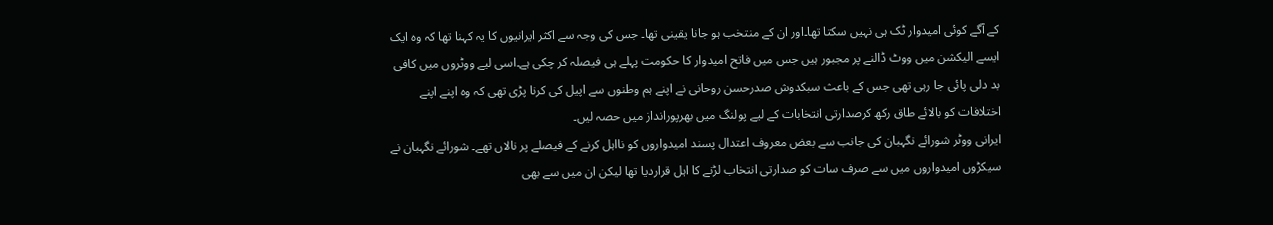کے آگے کوئی امیدوار ٹک ہی نہیں سکتا تھا۔اور ان کے منتخب ہو جانا یقینی تھا۔ جس کی وجہ سے اکثر ایرانیوں کا یہ کہنا تھا کہ وہ ایک ایسے الیکشن میں ووٹ ڈالنے پر مجبور ہیں جس میں فاتح امیدوار کا حکومت پہلے ہی فیصلہ کر چکی ہے۔اسی لیے ووٹروں میں کافی بد دلی پائی جا رہی تھی جس کے باعث سبکدوش صدرحسن روحانی نے اپنے ہم وطنوں سے اپیل کی کرنا پڑی تھی کہ وہ اپنے اپنے اختلافات کو بالائے طاق رکھ کرصدارتی انتخابات کے لیے پولنگ میں بھرپورانداز میں حصہ لیں۔
ایرانی ووٹر شورائے نگہبان کی جانب سے بعض معروف اعتدال پسند امیدواروں کو نااہل کرنے کے فیصلے پر نالاں تھے۔ شورائے نگہبان نے سیکڑوں امیدواروں میں سے صرف سات کو صدارتی انتخاب لڑنے کا اہل قراردیا تھا لیکن ان میں سے بھی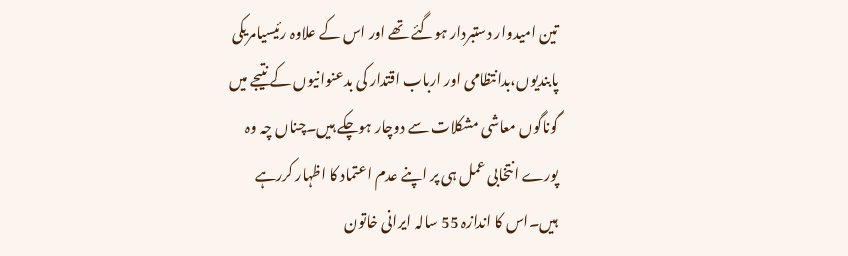تین امیدوار دستبردار ہوگئے تھے اور اس کے علاوہ رئیسیامریکی پابندیوں،بدانتظامی اور ارباب اقتدار کی بدعنوانیوں کے نتیجے میں گوناگوں معاشی مشکلات سے دوچار ہوچکے ہیں۔چناں چہ وہ پورے انتخابی عمل ہی پر اپنے عدم اعتماد کا اظہار کررہے ہیں۔اس کا اندازہ 55 سالہ ایرانی خاتون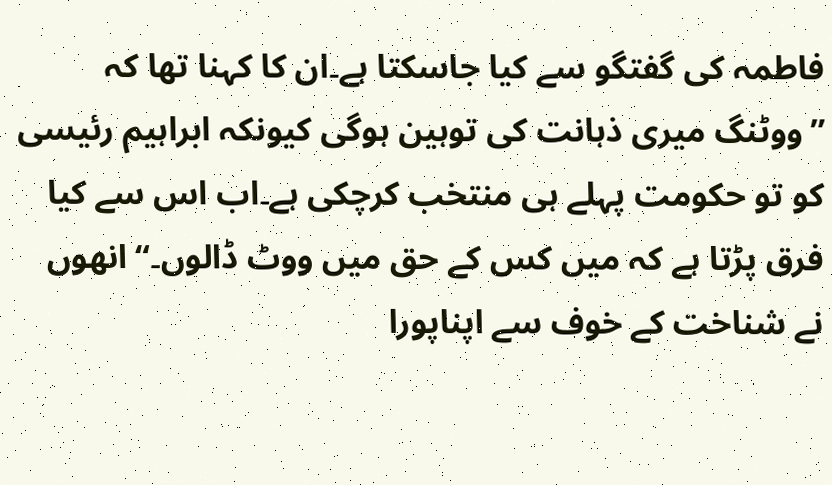فاطمہ کی گفتگو سے کیا جاسکتا ہے۔ان کا کہنا تھا کہ ”ووٹنگ میری ذہانت کی توہین ہوگی کیونکہ ابراہیم رئیسی کو تو حکومت پہلے ہی منتخب کرچکی ہے۔اب اس سے کیا فرق پڑتا ہے کہ میں کس کے حق میں ووٹ ڈالوں۔“انھوں نے شناخت کے خوف سے اپناپورا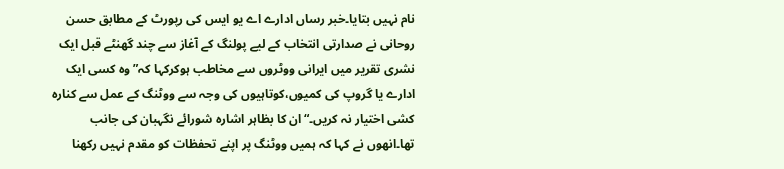نام نہیں بتایا۔خبر رساں ادارے اے یو ایس کی رپورٹ کے مطابق حسن روحانی نے صدارتی انتخاب کے لیے پولنگ کے آغاز سے چند گھنٹے قبل ایک نشری تقریر میں ایرانی ووٹروں سے مخاطب ہوکرکہا کہ” وہ کسی ایک ادارے یا گروپ کی کمیوں،کوتاہیوں کی وجہ سے ووٹنگ کے عمل سے کنارہ کشی اختیار نہ کریں۔“ ان کا بظاہر اشارہ شورائے نگہبان کی جانب تھا۔انھوں نے کہا کہ ہمیں ووٹنگ پر اپنے تحفظات کو مقدم نہیں رکھنا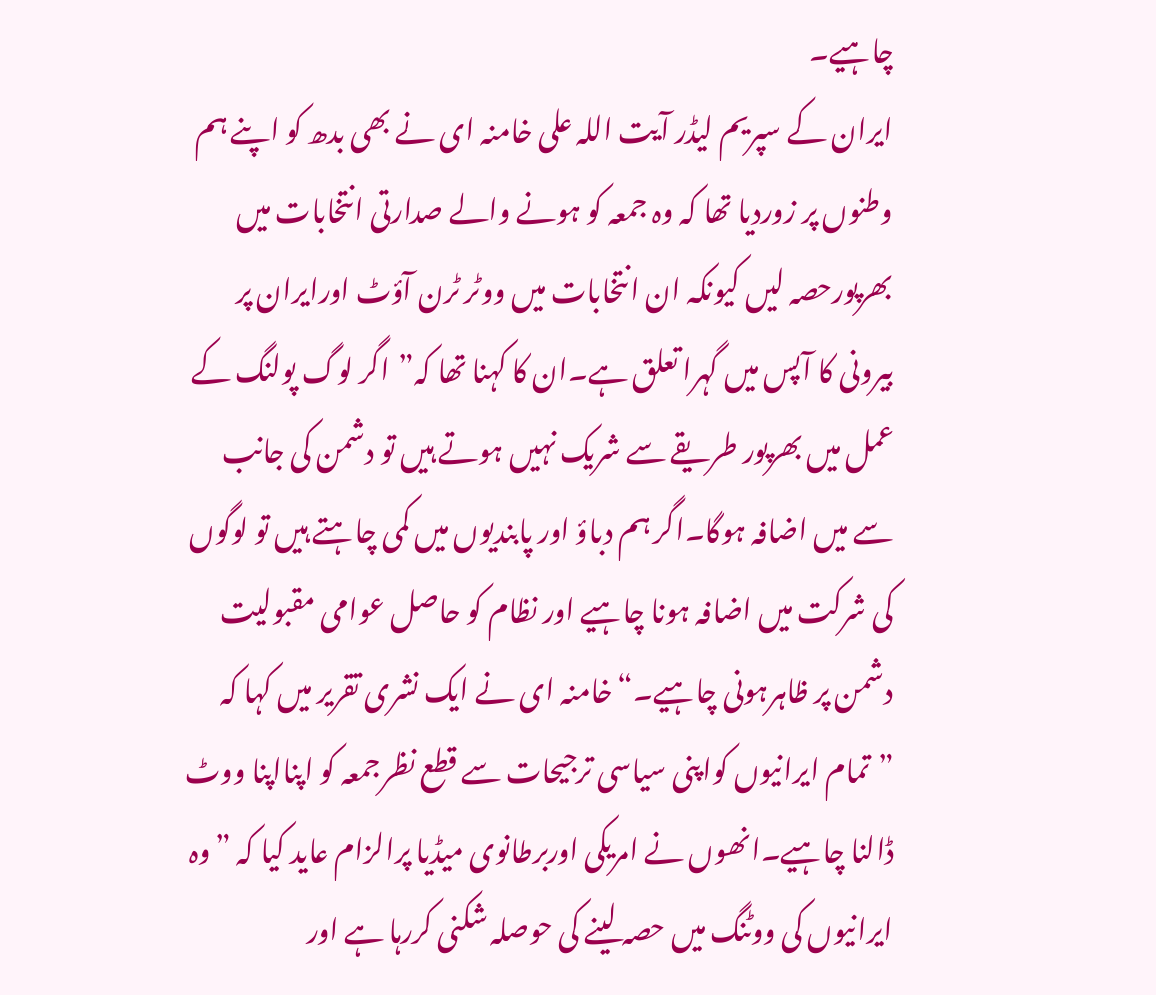چاہیے۔
ایران کے سپریم لیڈر آیت اللہ علی خامنہ ای نے بھی بدھ کو اپنے ہم وطنوں پر زوردیا تھا کہ وہ جمعہ کو ہونے والے صدارتی انتخابات میں بھرپورحصہ لیں کیونکہ ان انتخابات میں ووٹر ٹرن آؤٹ اورایران پر بیرونی کا آپس میں گہرا تعلق ہے۔ان کا کہنا تھا کہ”اگر لوگ پولنگ کے عمل میں بھرپور طریقے سے شریک نہیں ہوتے ہیں تو دشمن کی جانب سے میں اضافہ ہوگا۔اگر ہم دباؤ اور پابندیوں میں کمی چاہتے ہیں تو لوگوں کی شرکت میں اضافہ ہونا چاہیے اور نظام کو حاصل عوامی مقبولیت دشمن پر ظاہرہونی چاہیے۔“خامنہ ای نے ایک نشری تقریر میں کہا کہ ”تمام ایرانیوں کواپنی سیاسی ترجیحات سے قطع نظرجمعہ کو اپنااپنا ووٹ ڈالنا چاہیے۔انھوں نے امریکی اوربرطانوی میڈیا پرالزام عاید کیا کہ ”وہ ایرانیوں کی ووٹنگ میں حصہ لینے کی حوصلہ شکنی کررہا ہے اور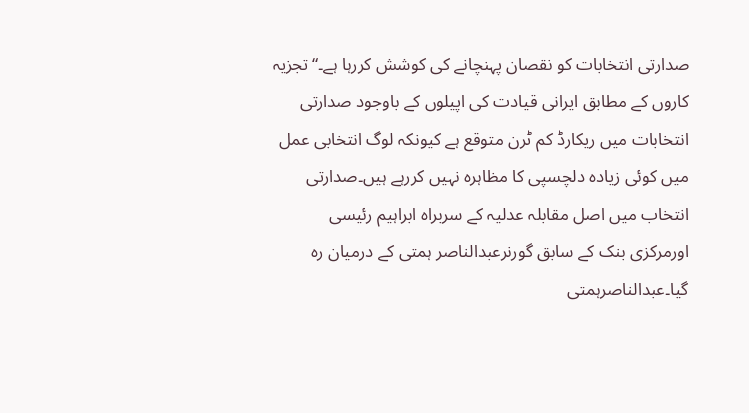صدارتی انتخابات کو نقصان پہنچانے کی کوشش کررہا ہے۔“تجزیہ کاروں کے مطابق ایرانی قیادت کی اپیلوں کے باوجود صدارتی انتخابات میں ریکارڈ کم ٹرن متوقع ہے کیونکہ لوگ انتخابی عمل میں کوئی زیادہ دلچسپی کا مظاہرہ نہیں کررہے ہیں۔صدارتی انتخاب میں اصل مقابلہ عدلیہ کے سربراہ ابراہیم رئیسی اورمرکزی بنک کے سابق گورنرعبدالناصر ہمتی کے درمیان رہ گیا۔عبدالناصرہمتی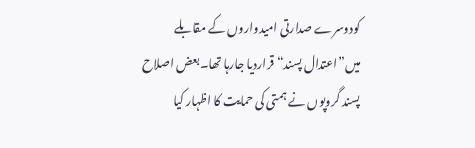کودوسرے صدارتی امیدواروں کے مقابلے میں”اعتدال پسند“ قراردیا جارہا تھا۔بعض اصلاح پسند گروپوں نے ہمتی کی حمایت کا اظہار کیا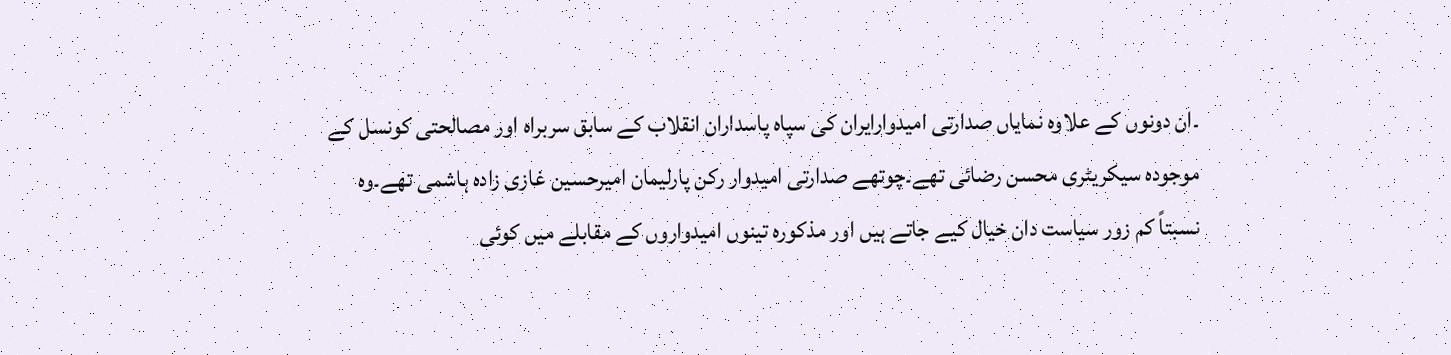۔ان دونوں کے علاوہ نمایاں صدارتی امیدوارایران کی سپاہ پاسداران انقلاب کے سابق سربراہ اور مصالحتی کونسل کے موجودہ سیکریٹری محسن رضائی تھے۔چوتھے صدارتی امیدوار رکن پارلیمان امیرحسین غازی زادہ ہاشمی تھے۔وہ نسبتاً کم زور سیاست دان خیال کیے جاتے ہیں اور مذکورہ تینوں امیدواروں کے مقابلے میں کوئی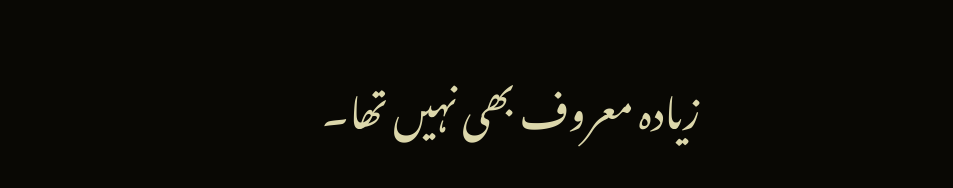زیادہ معروف بھی نہیں تھا۔